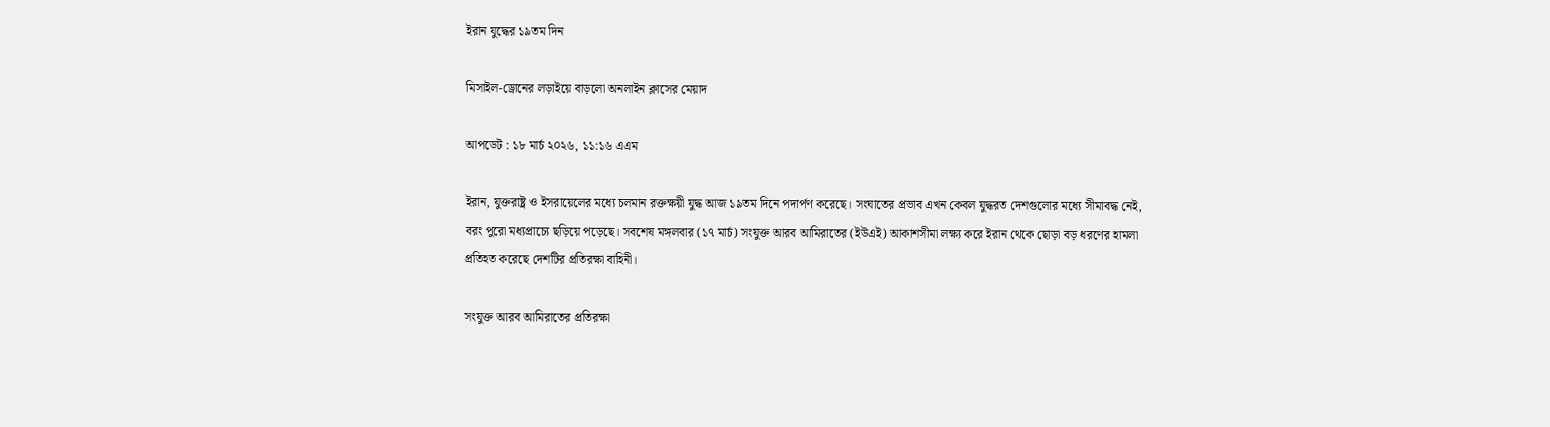ইরান যুদ্ধের ১৯তম দিন

মিসাইল-ড্রোনের লড়াইয়ে বাড়লো অনলাইন ক্লাসের মেয়াদ

আপডেট : ১৮ মার্চ ২০২৬, ১১:১৬ এএম

ইরান, যুক্তরাষ্ট্র ও ইসরায়েলের মধ্যে চলমান রক্তক্ষয়ী যুদ্ধ আজ ১৯তম দিনে পদার্পণ করেছে। সংঘাতের প্রভাব এখন কেবল যুদ্ধরত দেশগুলোর মধ্যে সীমাবদ্ধ নেই, বরং পুরো মধ্যপ্রাচ্যে ছড়িয়ে পড়েছে। সবশেষ মঙ্গলবার (১৭ মার্চ) সংযুক্ত আরব আমিরাতের (ইউএই) আকাশসীমা লক্ষ্য করে ইরান থেকে ছোড়া বড় ধরণের হামলা প্রতিহত করেছে দেশটির প্রতিরক্ষা বাহিনী।

সংযুক্ত আরব আমিরাতের প্রতিরক্ষা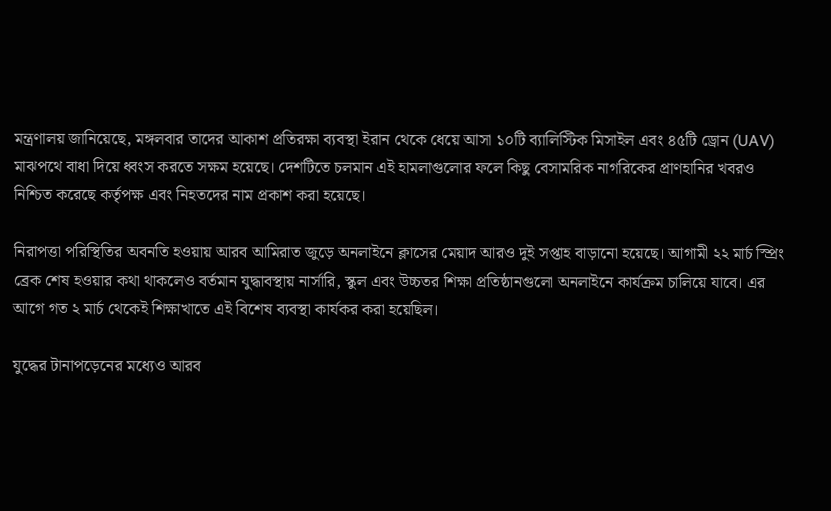মন্ত্রণালয় জানিয়েছে, মঙ্গলবার তাদের আকাশ প্রতিরক্ষা ব্যবস্থা ইরান থেকে ধেয়ে আসা ১০টি ব্যালিস্টিক মিসাইল এবং ৪৫টি ড্রোন (UAV) মাঝপথে বাধা দিয়ে ধ্বংস করতে সক্ষম হয়েছে। দেশটিতে চলমান এই হামলাগুলোর ফলে কিছু বেসামরিক নাগরিকের প্রাণহানির খবরও নিশ্চিত করেছে কর্তৃপক্ষ এবং নিহতদের নাম প্রকাশ করা হয়েছে।

নিরাপত্তা পরিস্থিতির অবনতি হওয়ায় আরব আমিরাত জুড়ে অনলাইনে ক্লাসের মেয়াদ আরও দুই সপ্তাহ বাড়ানো হয়েছে। আগামী ২২ মার্চ স্প্রিং ব্রেক শেষ হওয়ার কথা থাকলেও বর্তমান যুদ্ধাবস্থায় নার্সারি, স্কুল এবং উচ্চতর শিক্ষা প্রতিষ্ঠানগুলো অনলাইনে কার্যক্রম চালিয়ে যাবে। এর আগে গত ২ মার্চ থেকেই শিক্ষাখাতে এই বিশেষ ব্যবস্থা কার্যকর করা হয়েছিল।

যুদ্ধের টানাপড়েনের মধ্যেও আরব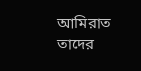আমিরাত তাদের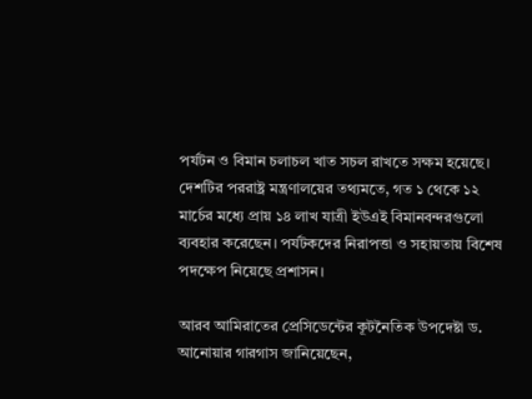পর্যটন ও বিমান চলাচল খাত সচল রাখতে সক্ষম হয়েছে। দেশটির পররাষ্ট্র মন্ত্রণালয়ের তথ্যমতে, গত ১ থেকে ১২ মার্চের মধ্যে প্রায় ১৪ লাখ যাত্রী ইউএই বিমানবন্দরগুলো ব্যবহার করেছেন। পর্যটকদের নিরাপত্তা ও সহায়তায় বিশেষ পদক্ষেপ নিয়েছে প্রশাসন।

আরব আমিরাতের প্রেসিডেন্টের কূটনৈতিক উপদেষ্টা ড. আনোয়ার গারগাস জানিয়েছেন,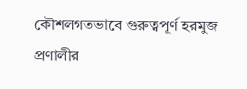কৌশলগতভাবে গুরুত্বপূর্ণ হরমুজ প্রণালীর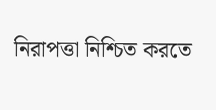নিরাপত্তা নিশ্চিত করতে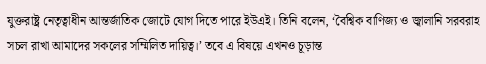যুক্তরাষ্ট্র নেতৃত্বাধীন আন্তর্জাতিক জোটে যোগ দিতে পারে ইউএই। তিনি বলেন, ‘বৈশ্বিক বাণিজ্য ও জ্বালানি সরবরাহ সচল রাখা আমাদের সকলের সম্মিলিত দায়িত্ব।’ তবে এ বিষয়ে এখনও চূড়ান্ত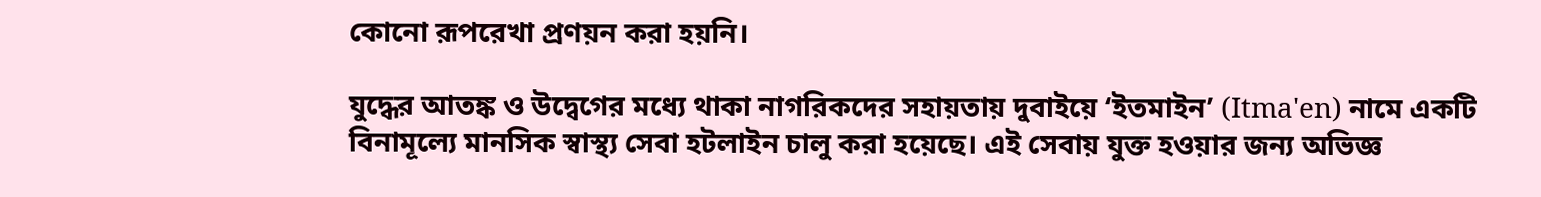কোনো রূপরেখা প্রণয়ন করা হয়নি।

যুদ্ধের আতঙ্ক ও উদ্বেগের মধ্যে থাকা নাগরিকদের সহায়তায় দুবাইয়ে ‘ইতমাইন’ (Itma'en) নামে একটি বিনামূল্যে মানসিক স্বাস্থ্য সেবা হটলাইন চালু করা হয়েছে। এই সেবায় যুক্ত হওয়ার জন্য অভিজ্ঞ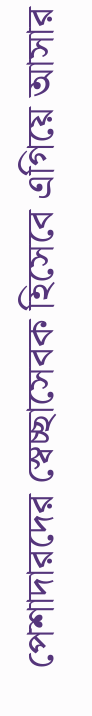পেশাদারদের স্বেচ্ছাসেবক হিসেবে এগিয়ে আসার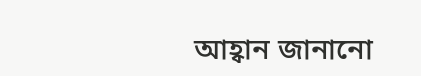আহ্বান জানানো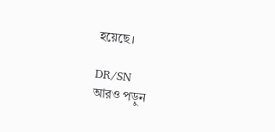হয়েছে।

DR/SN
আরও পড়ুন